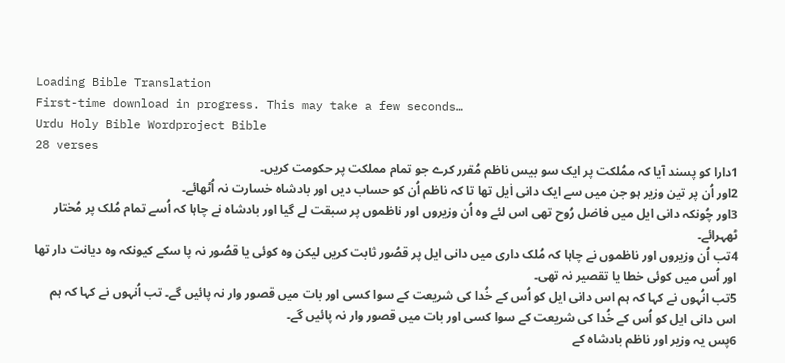Loading Bible Translation
First-time download in progress. This may take a few seconds…
Urdu Holy Bible Wordproject Bible
28 verses
1دارا کو پسند آیا کہ ممُلکت پر ایک سو بیس ناظم مُقرر کرے جو تمام مملکت پر حکومت کریں۔
2اور اُن پر تین وزیر ہو جن میں سے ایک دانی اٰیل تھا تا کہ ناظم اُن کو حساب دیں اور بادشاہ خسارت نہ اُٹھائے۔
3اور چُونکہ دانی ایل میں فاضل رُوح تھی اس لئے وہ اُن وزیروں اور ناظموں پر سبقت لے گیا اور بادشاہ نے چاہا کہ اُسے تمام مُلک پر مُختار ٹھہرائے۔
4تب اُن وزیروں اور ناظموں نے چاہا کہ مُلک داری میں دانی ایل پر قصُور ثابت کریں لیکن وہ کوئی یا قصُور نہ پا سکے کیونکہ وہ دیانت دار تھا اور اُس میں کوئی خطا یا تقصیر نہ تھی۔
5تب انُہوں نے کہا کہ ہم اس دانی ایل کو اُس کے خُدا کی شریعت کے سوا کسی اور بات میں قصور وار نہ پائیں گے۔ تب اُنہوں نے کہا کہ ہم اس دانی ایل کو اُس کے خُدا کی شریعت کے سوا کسی اور بات میں قصور وار نہ پائیں گے۔
6پس یہ وزیر اور ناظم بادشاہ کے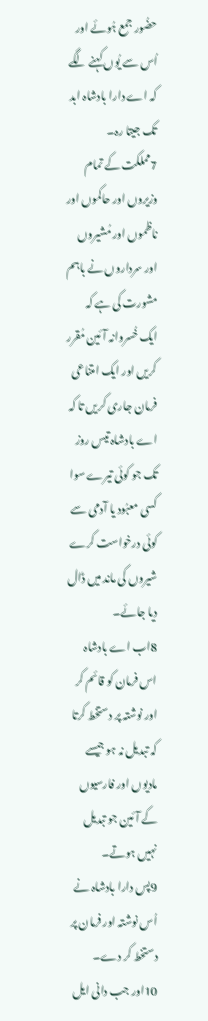حضُور جمع ہُوئے اور اُس سے یُوں کہنے لگے کہ اے دارا بادشاہ ابد تک جیتا رہ۔
7مملکت کے تمام وزیروں اور حاکموں اور ناظموں اور مُشیروں اور سرداروں نے باہم مشورت کی ہے کہ ایک خُسروانہ آئین مُقرر کریں اور ایک امتناعی فرمان جاری کریں تا کہ اے بادشاہ تیس روز تک جو کوئی تیرے سوا کسی معبُود یا آدمی سے کوئی درخواست کرے شیروں کی ماند میں ڈال دیا جائے۔
8اب اے بادشاہ اس فرمان کو قائم کر اور نوشتہ پر دستخط کرتا کہ تبدیل نہ ہو جیسے مادیوں اور فارسیوں کے آئین جو تبدیل نہیں ہوتے۔
9پس دارا بادشاہ نے اُس نوشتہ اور فرمان پر دستخط کر دے۔
10اور جب دانی ایل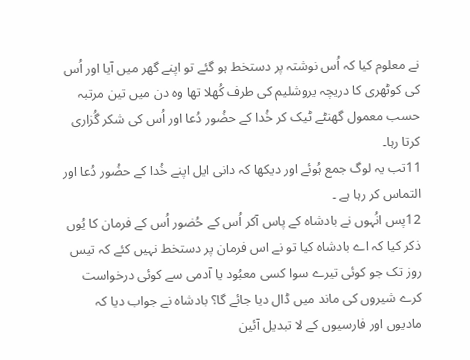نے معلوم کیا کہ اُس نوشتہ پر دستخط ہو گئے تو اپنے گھر میں آیا اور اُس کی کوٹھری کا دریچہ یروشلیم کی طرف کُھلا تھا وہ دن میں تین مرتبہ حسب معمول گھنٹے ٹیک کر خُدا کے حضُور دُعا اور اُس کی شکر گُزاری کرتا رہا۔
11تب یہ لوگ جمع ہُوئے اور دیکھا کہ دانی ایل اپنے خُدا کے حضُور دُعا اور التماس کر رہا ہے ۔
12پس انُہوں نے بادشاہ کے پاس آکر اُس کے حُضور اُس کے فرمان کا یُوں ذکر کیا کہ اے بادشاہ کیا تو نے اس فرمان پر دستخط نہیں کئے کہ تیس روز تک جو کوئی تیرے سوا کسی معبُود یا آدمی سے کوئی درخواست کرے شیروں کی ماند میں ڈال دیا جائے گا؟ بادشاہ نے جواب دیا کہ مادیوں اور فارسیوں کے لا تبدیل آئین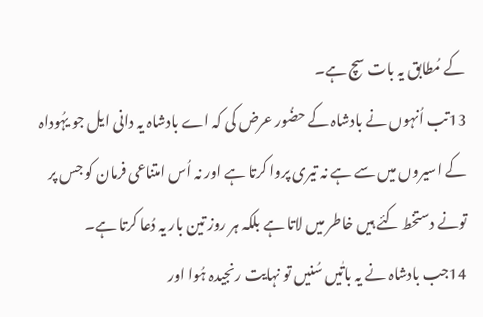کے مُطابق یہ بات سچ ہے۔
13تب اُنہوں نے بادشاہ کے حضُور عرض کی کہ اے بادشاہ یہ دانی ایل جو یہُوداہ کے اسیروں میں سے ہے نہ تیری پروا کرتا ہے اور نہ اُس امتناعی فرمان کو جس پر تونے دستخط کئے ہیں خاطر میں لاتا ہے بلکہ ہر روز تین بار یہ دُعا کرتا ہے۔
14جب بادشاہ نے یہ باتٰیں سُنیں تو نہایت رنجیدہ ہُوا اور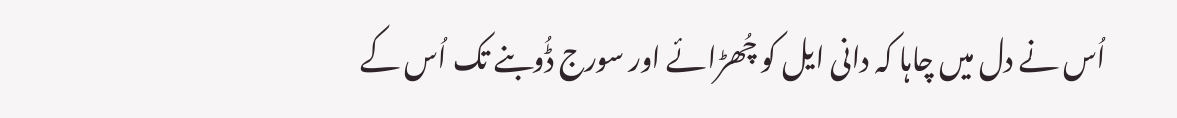اُس نے دل میں چاہا کہ دانی ایل کو چُھڑائے اور سورج ڈُوبنے تک اُس کے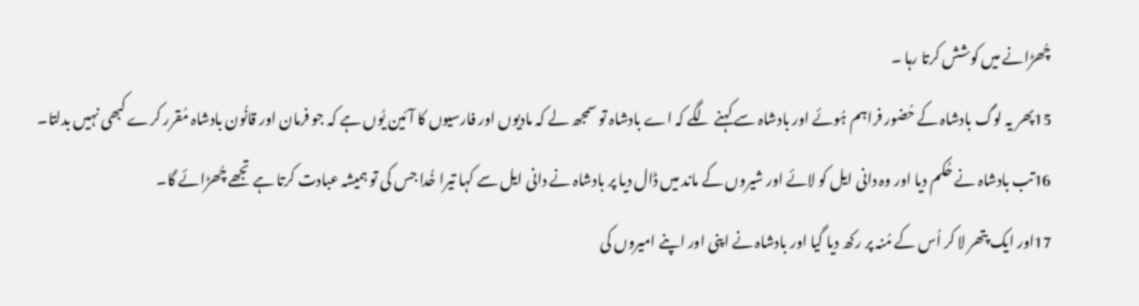چُھڑانے میں کوشش کرتا رہا ۔
15پھر یہ لوگ بادشاہ کے حُضور فراہم ہُوئے اور بادشاہ سے کہنے لگے کہ اے بادشاہ تو سمجھ لے کہ مادیوں اور فارسیوں کا آئین یُوں ہے کہ جو فرمان اور قانُون بادشاہ مُقرر کرے کبھی نہیں بدلتا۔
16تب بادشاہ نے حُکم دیا اور وہ دانی ایل کو لائے اور شیروں کے ماند میں ڈال دیا پر بادشاہ نے دانی ایل سے کہا تیرا خُدا جس کی تو ہمیشہ عبادت کرتا ہے تجھے چُھڑائے گا۔
17اور ایک پتھر لا کر اُس کے مُنہ پر رکھ دیا گیا اور بادشاہ نے اپنی اور اپنے امیروں کی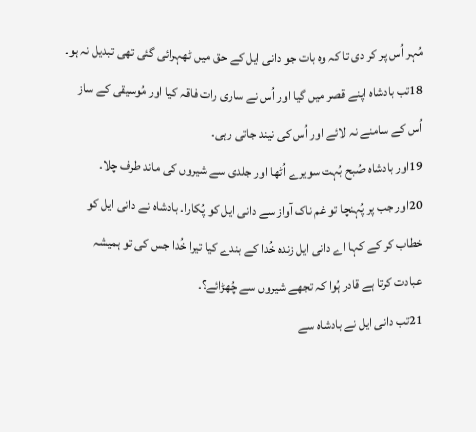مُہر اُس پر کر دی تا کہ وہ بات جو دانی ایل کے حق میں ٹھہرائی گئی تھی تبدیل نہ ہو۔
18تب بادشاہ اپنے قصر میں گیا اور اُس نے ساری رات فاقہ کیا اور مُوسیقی کے ساز اُس کے سامنے نہ لائے اور اُس کی نیند جاتی رہی۔
19اور بادشاہ صُبح بُہت سویرے اُٹھا اور جلدی سے شیروں کی ماند طرف چلا۔
20اور جب پر پُہنچا تو غم ناک آواز سے دانی ایل کو پُکارا۔ بادشاہ نے دانی ایل کو خطاب کر کے کہا اے دانی ایل زندہ خُدا کے بندے کیا تیرا خُدا جس کی تو ہمیشہ عبادت کرتا ہے قادر ہُوا کہ تجھے شیروں سے چُھڑائے؟۔
21تب دانی ایل نے بادشاہ سے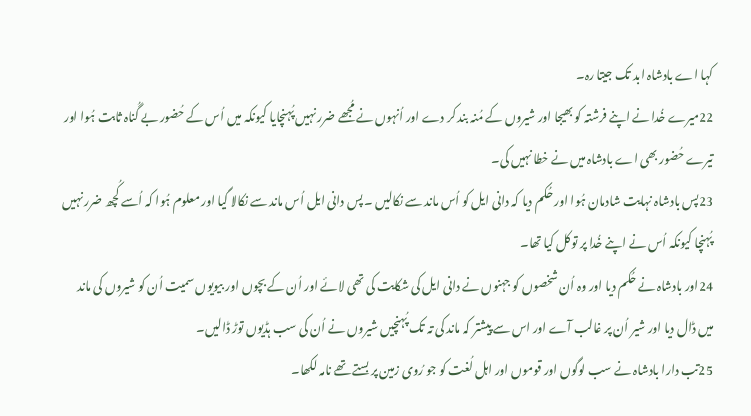کہا اے بادشاہ ابد تک جیتا رہ۔
22میرے خُدا نے اپنے فرشتہ کو بھیجا اور شیروں کے مُنہ بند کر دے اور اُنہوں نے مُجھے ضرر نہیں پُہنچایا کیونکہ میں اُس کے حُضور بے گُناہ ثابت ہُوا اور تیرے حُضور بھی اے بادشاہ میں نے خطا نہیں کی۔
23پس بادشاہ نہایت شادمان ہُوا اور حُکم دیا کہ دانی ایل کو اُس ماند سے نکالیں ۔ پس دانی ایل اُس ماند سے نکالا گیا اور معلوم ہُوا کہ اُسے کُچھ ضرر نہیں پُہنچا کیونکہ اُس نے اپنے خُدا پر توکل کیا تھا۔
24اور بادشاہ نے حُکم دیا اور وہ اُن شخصوں کو جہنوں نے دانی ایل کی شکایت کی تھی لائے اور اُن کے بچوں اور بیویوں سمیت اُن کو شیروں کی ماند میں ڈال دیا اور شیر اُن پر غالب آے اور اس سے پیشتر کہ ماند کی تہ تک پُہنچیں شیروں نے اُن کی سب ہڈیوں توڑ ڈالیں۔
25تب دارا بادشاہ نے سب لوگوں اور قوموں اور اہل لُغت کو جو رُوی زمین پر بستے تھے نامہ لکھا۔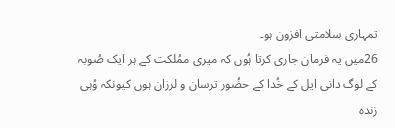تمہاری سلامتی افزون ہو۔
26میں یہ فرمان جاری کرتا ہُوں کہ میری ممُلکت کے ہر ایک صُوبہ کے لوگ دانی ایل کے خُدا کے حضُور ترسان و لرزان ہوں کیونکہ وُہی زندہ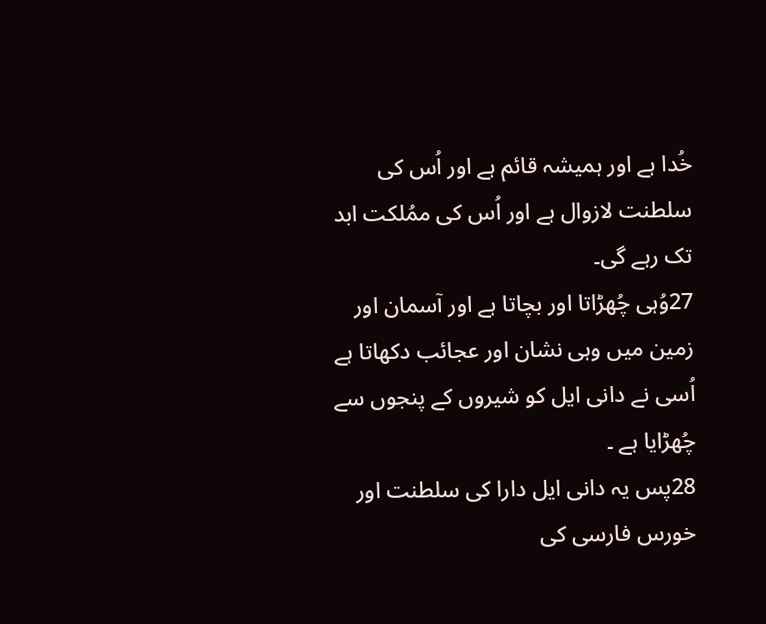خُدا ہے اور ہمیشہ قائم ہے اور اُس کی سلطنت لازوال ہے اور اُس کی ممُلکت ابد تک رہے گی۔
27وُہی چُھڑاتا اور بچاتا ہے اور آسمان اور زمین میں وہی نشان اور عجائب دکھاتا ہے اُسی نے دانی ایل کو شیروں کے پنجوں سے چُھڑایا ہے ۔
28پس یہ دانی ایل دارا کی سلطنت اور خورس فارسی کی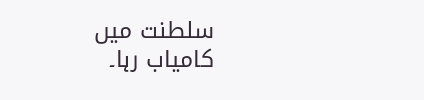سلطنت میں کامیاب رہا۔